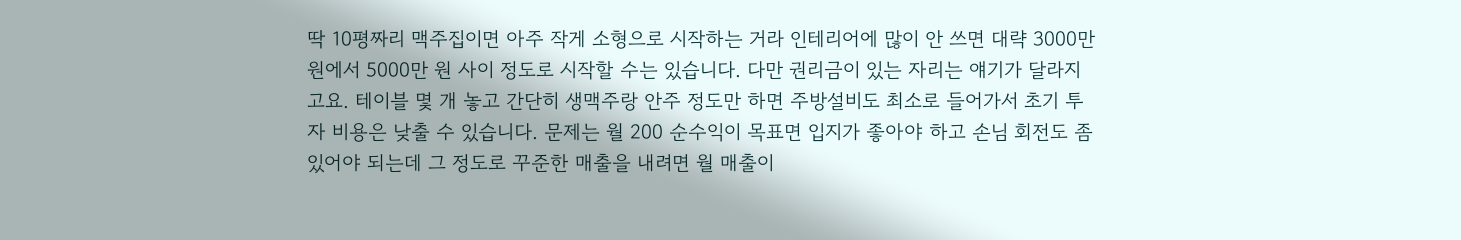딱 10평짜리 맥주집이면 아주 작게 소형으로 시작하는 거라 인테리어에 많이 안 쓰면 대략 3000만 원에서 5000만 원 사이 정도로 시작할 수는 있습니다. 다만 권리금이 있는 자리는 얘기가 달라지고요. 테이블 몇 개 놓고 간단히 생맥주랑 안주 정도만 하면 주방설비도 최소로 들어가서 초기 투자 비용은 낮출 수 있습니다. 문제는 월 200 순수익이 목표면 입지가 좋아야 하고 손님 회전도 좀 있어야 되는데 그 정도로 꾸준한 매출을 내려면 월 매출이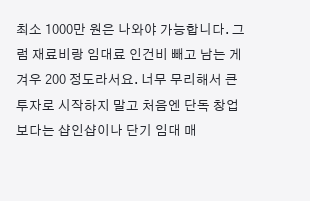최소 1000만 원은 나와야 가능합니다. 그럼 재료비랑 임대료 인건비 빼고 남는 게 겨우 200 정도라서요. 너무 무리해서 큰 투자로 시작하지 말고 처음엔 단독 창업보다는 샵인샵이나 단기 임대 매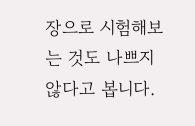장으로 시험해보는 것도 나쁘지 않다고 봅니다.